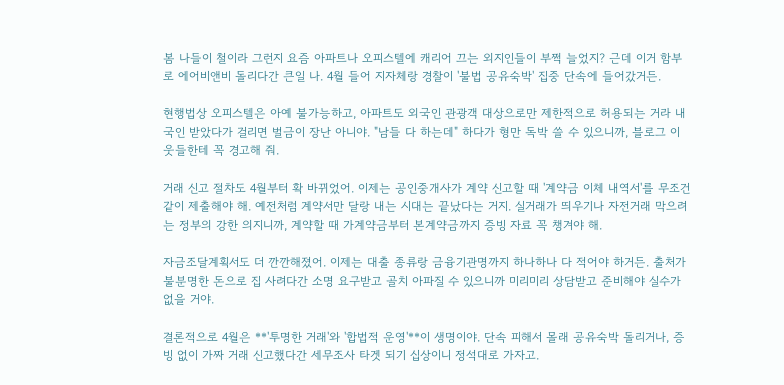봄 나들이 철이라 그런지 요즘 아파트나 오피스텔에 캐리어 끄는 외지인들이 부쩍 늘었지? 근데 이거 함부로 에어비앤비 돌리다간 큰일 나. 4월 들어 지자체랑 경찰이 '불법 공유숙박' 집중 단속에 들어갔거든.

현행법상 오피스텔은 아예 불가능하고, 아파트도 외국인 관광객 대상으로만 제한적으로 허용되는 거라 내국인 받았다가 걸리면 벌금이 장난 아니야. "남들 다 하는데" 하다가 형만 독박 쓸 수 있으니까, 블로그 이웃들한테 꼭 경고해 줘.

거래 신고 절차도 4월부터 확 바뀌었어. 이제는 공인중개사가 계약 신고할 때 '계약금 이체 내역서'를 무조건 같이 제출해야 해. 예전처럼 계약서만 달랑 내는 시대는 끝났다는 거지. 실거래가 띄우기나 자전거래 막으려는 정부의 강한 의지니까, 계약할 때 가계약금부터 본계약금까지 증빙 자료 꼭 챙겨야 해.

자금조달계획서도 더 깐깐해졌어. 이제는 대출 종류랑 금융기관명까지 하나하나 다 적어야 하거든. 출처가 불분명한 돈으로 집 사려다간 소명 요구받고 골치 아파질 수 있으니까 미리미리 상담받고 준비해야 실수가 없을 거야.

결론적으로 4월은 **'투명한 거래'와 '합법적 운영'**이 생명이야. 단속 피해서 몰래 공유숙박 돌리거나, 증빙 없이 가짜 거래 신고했다간 세무조사 타겟 되기 십상이니 정석대로 가자고.